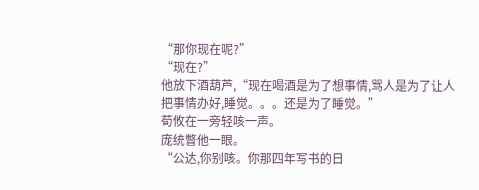“那你现在呢?”
“现在?”
他放下酒葫芦,“现在喝酒是为了想事情,骂人是为了让人把事情办好,睡觉。。。还是为了睡觉。”
荀攸在一旁轻咳一声。
庞统瞥他一眼。
“公达,你别咳。你那四年写书的日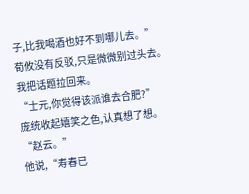子,比我喝酒也好不到哪儿去。”
荀攸没有反驳,只是微微别过头去。
我把话题拉回来。
“士元,你觉得该派谁去合肥?”
庞统收起嬉笑之色,认真想了想。
“赵云。”
他说,“寿春已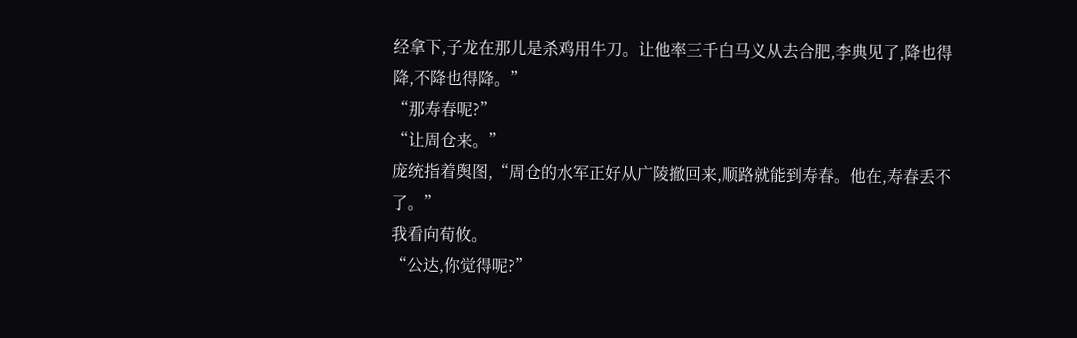经拿下,子龙在那儿是杀鸡用牛刀。让他率三千白马义从去合肥,李典见了,降也得降,不降也得降。”
“那寿春呢?”
“让周仓来。”
庞统指着舆图,“周仓的水军正好从广陵撤回来,顺路就能到寿春。他在,寿春丢不了。”
我看向荀攸。
“公达,你觉得呢?”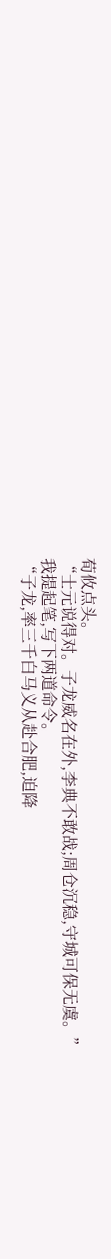荀攸点头。
“士元说得对。子龙威名在外,李典不敢战;周仓沉稳,守城可保无虞。”
我提起笔,写下两道命令。
“子龙,率三千白马义从赴合肥,迫降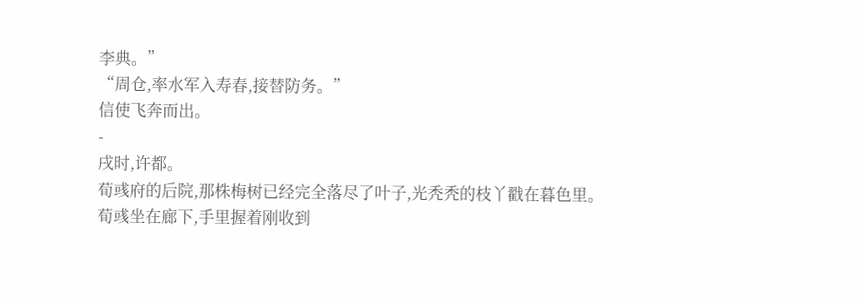李典。”
“周仓,率水军入寿春,接替防务。”
信使飞奔而出。
-
戌时,许都。
荀彧府的后院,那株梅树已经完全落尽了叶子,光秃秃的枝丫戳在暮色里。
荀彧坐在廊下,手里握着刚收到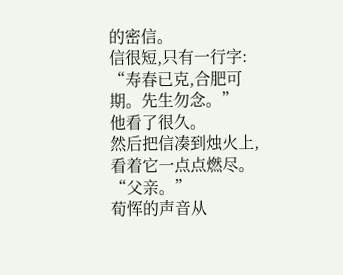的密信。
信很短,只有一行字:
“寿春已克,合肥可期。先生勿念。”
他看了很久。
然后把信凑到烛火上,看着它一点点燃尽。
“父亲。”
荀恽的声音从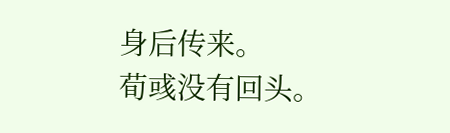身后传来。
荀彧没有回头。